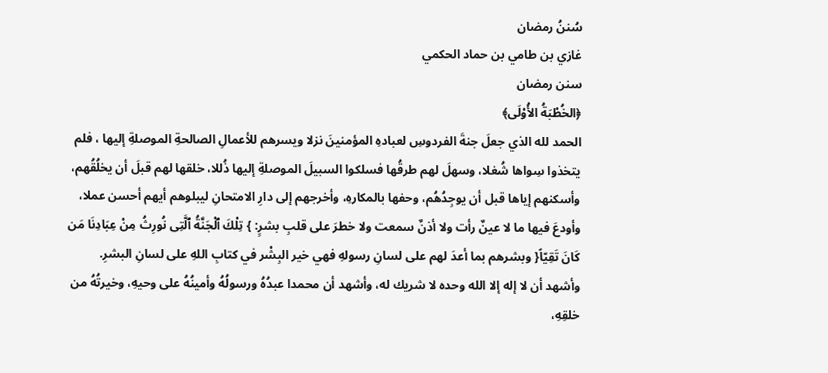سُننُ رمضان
غازي بن طامي بن حماد الحكمي
سنن رمضان
﴿الخُطْبَةُ الأُوْلَى﴾
الحمد لله الذي جعلَ جنةَ الفردوسِ لعبادهِ المؤمنينَ نزلا ويسرهم للأعمالِ الصالحةِ الموصلةِ إليها ، فلم يتخذوا سِواها شُغلا، وسهلَ لهم طرقُها فسلكوا السبيلَ الموصلةِ إليها ذُللا، خلقها لهم قبلَ أن يخلُقُهم، وأسكنهم إياها قبل أن يوجِدُهُم، وحفها بالمكارهِ، وأخرجهم إلى دارِ الامتحانِ ليبلوهم أيهم أحسن عملا، وأودعَ فيها ما لا عينٌ رأت ولا أذنٌ سمعت ولا خطرَ على قلبِ بشرٍ: } تِلْكَ ٱلْجَنَّةُ ٱلَّتِى نُورِثُ مِنْ عِبَادِنَا مَن كَانَ تَقِيّاً{ وبشرهم بما أعدَ لهم على لسانِ رسولهِ فهي خير البِشْر في كتابِ اللهِ على لسانِ البشرِ.
وأشهد أن لا إله إلا الله وحده لا شريك له، وأشهد أن محمدا عبدُهُ ورسولُهُ وأمينُهُ على وحيهِ، وخيرتُهُ من خلقِهِ،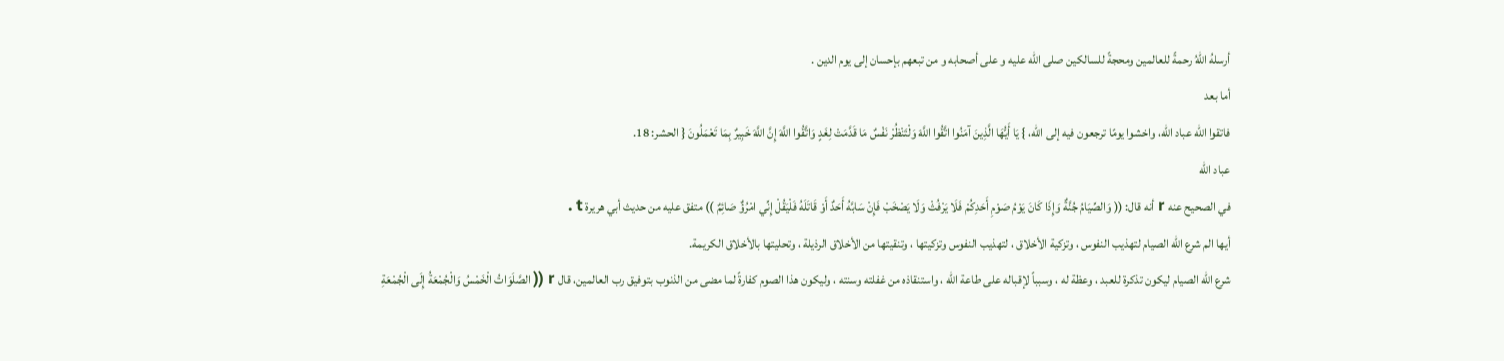أرسلهُ اللهُ رحمةً للعالمين ومحجةً للسالكين صلى الله عليه و على أصحابه و من تبعهم بإحسان إلى يوم الدين .
أما بعد
فاتقوا الله عباد الله، واخشوا يومًا ترجعون فيه إلى الله، } يَا أَيُّهَا الَّذِينَ آمَنُوا اتَّقُوا اللَّهَ وَلْتَنْظُرْ نَفْسٌ مَا قَدَّمَتْ لِغَدٍ وَاتَّقُوا اللَّهَ إِنَّ اللَّهَ خَبِيرٌ بِمَا تَعْمَلُونَ { الحشر: 18.
عباد الله
في الصحيح عنه r أنه قال: (( وَالصِّيَامُ جُنَّةٌ وَإِذَا كَانَ يَوْمُ صَوْمِ أَحَدِكُمْ فَلَا يَرْفُثْ وَلَا يَصْخَبْ فَإِنْ سَابَّهُ أَحَدٌ أَوْ قَاتَلَهُ فَلْيَقُلْ إِنِّي امْرُؤٌ صَائِمٌ )) متفق عليه من حديث أبي هريرة t .
أيها الم شرع الله الصيام لتهذيب النفوس ، وتزكية الأخلاق ، لتهذيب النفوس وتزكيتها ، وتنقيتها من الأخلاق الرذيلة ، وتحليتها بالأخلاق الكريمة.
شرع الله الصيام ليكون تذكرة للعبد ، وعظة له ، وسبباً لإقباله على طاعة الله ، واستنقاذه من غفلته وسنته ، وليكون هذا الصوم كفارةً لما مضى من الذنوب بتوفيق رب العالمين، قال r (( الصَّلَوَاتُ الْخَمْسُ وَالْجُمْعَةُ إِلَى الْجُمْعَةِ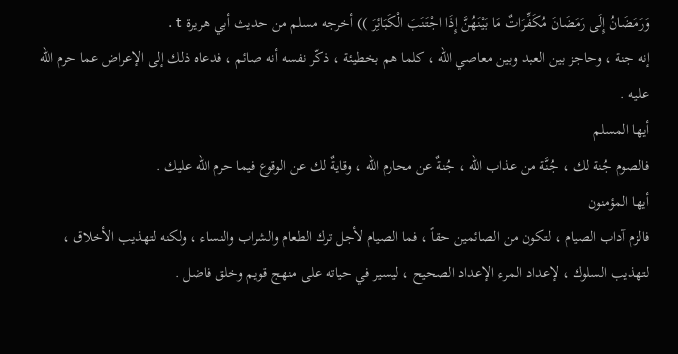وَرَمَضَانُ إِلَى رَمَضَانَ مُكَفِّرَاتٌ مَا بَيْنَهُنَّ إِذَا اجْتَنَبَ الْكَبَائِرَ )) أخرجه مسلم من حديث أبي هريرة t .
إنه جنة ، وحاجز بين العبد وبين معاصي الله ، كلما هم بخطيئة ، ذكّر نفسه أنه صائم ، فدعاه ذلك إلى الإعراض عما حرم الله عليه .
أيها المسلم
فالصوم جُنة لك ، جُنَّة من عذاب الله ، جُنةٌ عن محارم الله ، وقايةٌ لك عن الوقوع فيما حرم الله عليك .
أيها المؤمنون
فالزم آداب الصيام ، لتكون من الصائمين حقاً ، فما الصيام لأجل ترك الطعام والشراب والنساء ، ولكنه لتهذيب الأخلاق ، لتهذيب السلوك ، لإعداد المرء الإعداد الصحيح ، ليسير في حياته على منهج قويم وخلق فاضل .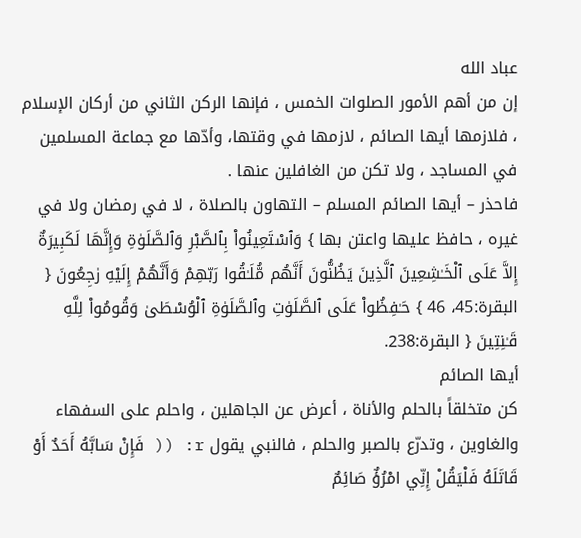عباد الله
إن من أهم الأمور الصلوات الخمس ، فإنها الركن الثاني من أركان الإسلام ، فلازمها أيها الصائم ، لازمها في وقتها، وأدّها مع جماعة المسلمين في المساجد ، ولا تكن من الغافلين عنها .
فاحذر – أيها الصائم المسلم – التهاون بالصلاة ، لا في رمضان ولا في غيره ، حافظ عليها واعتن بها } وَٱسْتَعِينُواْ بِٱلصَّبْرِ وَٱلصَّلَوٰةِ وَإِنَّهَا لَكَبِيرَةٌ إِلاَّ عَلَى ٱلْخَـٰشِعِينَ ٱلَّذِينَ يَظُنُّونَ أَنَّهُم مُّلَـٰقُوا رَبّهِمْ وَأَنَّهُمْ إِلَيْهِ رٰجِعُونَ { البقرة:45، 46 } حَـٰفِظُواْ عَلَى ٱلصَّلَوٰتِ وٱلصَّلَوٰةِ ٱلْوُسْطَىٰ وَقُومُواْ لِلَّهِ قَـٰنِتِينَ { البقرة:238.
أيها الصائم
كن متخلقاً بالحلم والأناة ، أعرض عن الجاهلين ، واحلم على السفهاء والغاوين ، وتدرّع بالصبر والحلم ، فالنبي يقول r: (( فَإِنْ سَابَّهُ أَحَدٌ أَوْ قَاتَلَهُ فَلْيَقُلْ إِنِّي امْرُؤٌ صَائِمٌ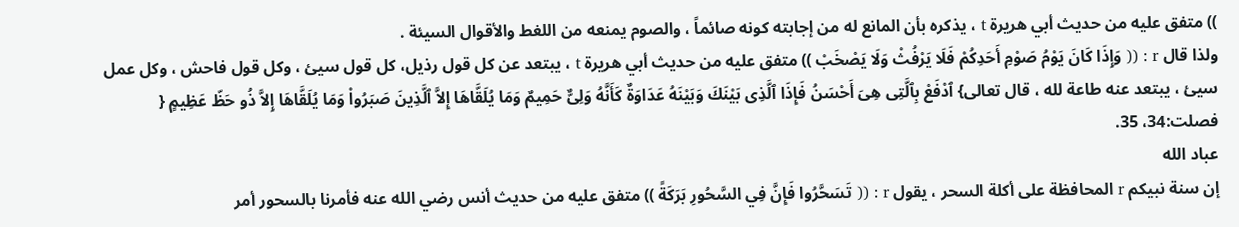)) متفق عليه من حديث أبي هريرة t ، يذكره بأن المانع له من إجابته كونه صائماً ، والصوم يمنعه من اللغط والأقوال السيئة .
ولذا قال r : (( وَإِذَا كَانَ يَوْمُ صَوْمِ أَحَدِكُمْ فَلَا يَرْفُثْ وَلَا يَصْخَبْ )) متفق عليه من حديث أبي هريرة t ، يبتعد عن كل قول رذيل، كل قول سيئ ، وكل قول فاحش ، وكل عمل سيئ ، يبتعد عنه طاعة لله ، قال تعالى} ٱدْفَعْ بِٱلَّتِى هِىَ أَحْسَنُ فَإِذَا ٱلَّذِى بَيْنَكَ وَبَيْنَهُ عَدَاوَةٌ كَأَنَّهُ وَلِىٌّ حَمِيمٌ وَمَا يُلَقَّاهَا إِلاَّ ٱلَّذِينَ صَبَرُواْ وَمَا يُلَقَّاهَا إِلاَّ ذُو حَظّ عَظِيمٍ { فصلت:34، 35.
عباد الله
إن سنة نبيكم r المحافظة على أكلة السحر ، يقول r : (( تَسَحَّرُوا فَإِنَّ فِي السَّحُورِ بَرَكَةً )) متفق عليه من حديث أنس رضي الله عنه فأمرنا بالسحور أمر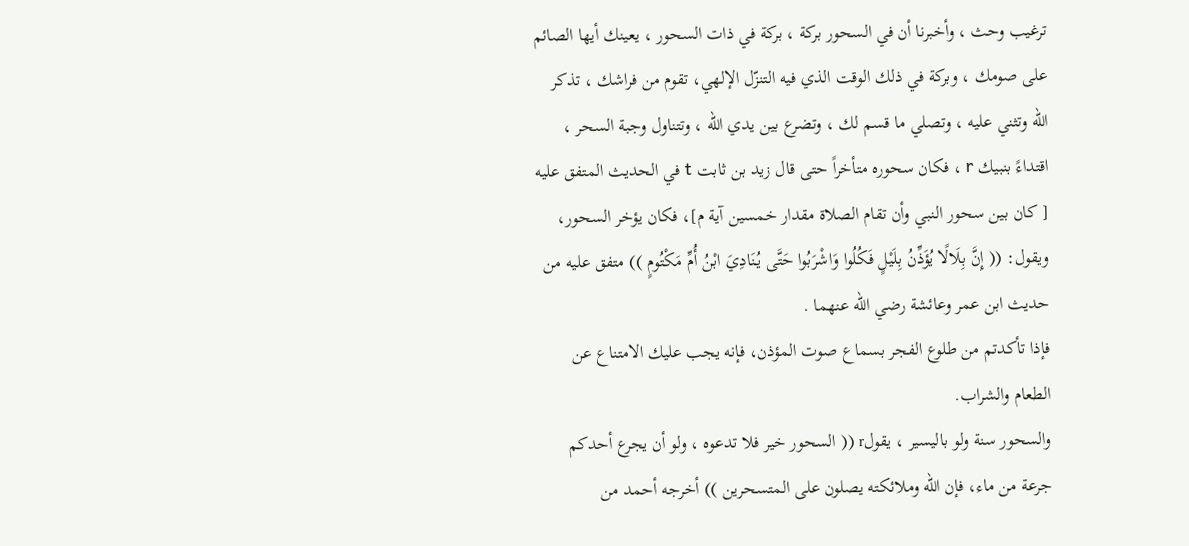ترغيب وحث ، وأخبرنا أن في السحور بركة ، بركة في ذات السحور ، يعينك أيها الصائم على صومك ، وبركة في ذلك الوقت الذي فيه التنزّل الإلهي، تقوم من فراشك ، تذكر الله وتثني عليه ، وتصلي ما قسم لك ، وتضرع بين يدي الله ، وتتناول وجبة السحر ، اقتداءً بنبيك r ، فكان سحوره متأخراً حتى قال زيد بن ثابت t في الحديث المتفق عليه [ كان بين سحور النبي وأن تقام الصلاة مقدار خمسين آية م]، فكان يؤخر السحور، ويقول: (( إِنَّ بِلَالًا يُؤَذِّنُ بِلَيْلٍ فَكُلُوا وَاشْرَبُوا حَتَّى يُنَادِيَ ابْنُ أُمِّ مَكْتُومٍ )) متفق عليه من حديث ابن عمر وعائشة رضي الله عنهما .
فإذا تأكدتم من طلوع الفجر بسماع صوت المؤذن، فإنه يجب عليك الامتناع عن الطعام والشراب.
والسحور سنة ولو باليسير ، يقولr (( السحور خير فلا تدعوه ، ولو أن يجرع أحدكم جرعة من ماء، فإن الله وملائكته يصلون على المتسحرين )) أخرجه أحمد من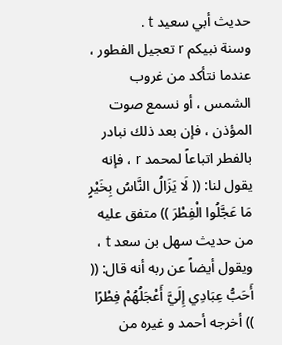حديث أبي سعيد t .
وسنة نبيكم r تعجيل الفطور ، عندما نتأكد من غروب الشمس ، أو نسمع صوت المؤذن ، فإن بعد ذلك نبادر بالفطر اتباعاً لمحمد r ، فإنه يقول لنا: (( لَا يَزَالُ النَّاسُ بِخَيْرٍ مَا عَجَّلُوا الْفِطْرَ )) متفق عليه من حديث سهل بن سعد t ، ويقول أيضاً عن ربه أنه قال: (( أَحَبُّ عِبَادِي إِلَيَّ أَعْجَلُهُمْ فِطْرًا )) أخرجه أحمد و غيره من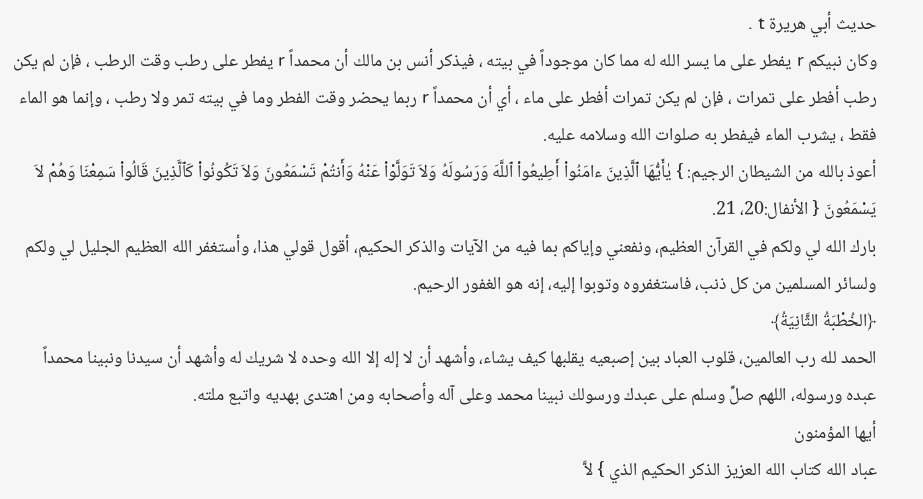حديث أبي هريرة t .
وكان نبيكم r يفطر على ما يسر الله له مما كان موجوداً في بيته ، فيذكر أنس بن مالك أن محمداً r يفطر على رطب وقت الرطب ، فإن لم يكن رطب أفطر على تمرات ، فإن لم يكن تمرات أفطر على ماء ، أي أن محمداً r ربما يحضر وقت الفطر وما في بيته تمر ولا رطب ، وإنما هو الماء فقط ، يشرب الماء فيفطر به صلوات الله وسلامه عليه.
أعوذ بالله من الشيطان الرجيم: } يٰأَيُّهَا ٱلَّذِينَ ءامَنُواْ أَطِيعُواْ ٱللَّهَ وَرَسُولَهُ وَلاَ تَوَلَّوْاْ عَنْهُ وَأَنتُمْ تَسْمَعُونَ وَلاَ تَكُونُواْ كَٱلَّذِينَ قَالُواْ سَمِعْنَا وَهُمْ لاَ يَسْمَعُونَ { الأنفال:20، 21.
بارك الله لي ولكم في القرآن العظيم، ونفعني وإياكم بما فيه من الآيات والذكر الحكيم، أقول قولي هذا، وأستغفر الله العظيم الجليل لي ولكم ولسائر المسلمين من كل ذنب، فاستغفروه وتوبوا إليه، إنه هو الغفور الرحيم.
﴿الخُطْبَةُ الثَّانِيَةُ﴾
الحمد لله رب العالمين، قلوب العباد بين إصبعيه يقلبها كيف يشاء، وأشهد أن لا إله إلا الله وحده لا شريك له وأشهد أن سيدنا ونبينا محمداً عبده ورسوله، اللهم صلِّ وسلم على عبدك ورسولك نبينا محمد وعلى آله وأصحابه ومن اهتدى بهديه واتبع ملته.
أيها المؤمنون
عباد الله كتاب الله العزيز الذكر الحكيم الذي } لاَّ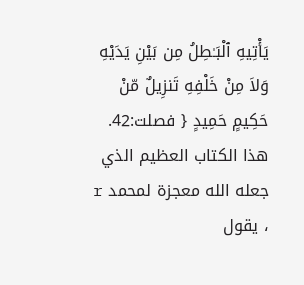يَأْتِيهِ ٱلْبَـٰطِلُ مِن بَيْنِ يَدَيْهِ وَلاَ مِنْ خَلْفِهِ تَنزِيلٌ مّنْ حَكِيمٍ حَمِيدٍ { فصلت:42. هذا الكتاب العظيم الذي جعله الله معجزة لمحمد r ، يقول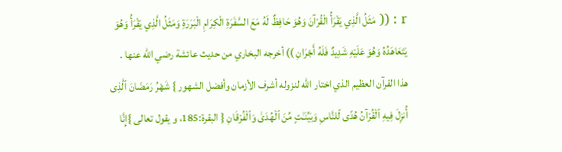r : (( مَثَلُ الَّذِي يَقْرَأُ الْقُرْآنَ وَهُوَ حَافِظٌ لَهُ مَعَ السَّفَرَةِ الْكِرَامِ الْبَرَرَةِ وَمَثَلُ الَّذِي يَقْرَأُ وَهُوَ يَتَعَاهَدُهُ وَهُوَ عَلَيْهِ شَدِيدٌ فَلَهُ أَجْرَانِ )) أخرجه البخاري من حديث عائشة رضي الله عنها .
هذا القرآن العظيم الذي اختار الله لنزوله أشرف الأزمان وأفضل الشهور } شَهْرُ رَمَضَانَ ٱلَّذِى أُنزِلَ فِيهِ ٱلْقُرْآنُ هُدًى لّلنَّاسِ وَبَيِّنَـٰتٍ مِّنَ ٱلْهُدَىٰ وَٱلْفُرْقَانِ { البقرة:185، و يقول تعالى }إِنَّا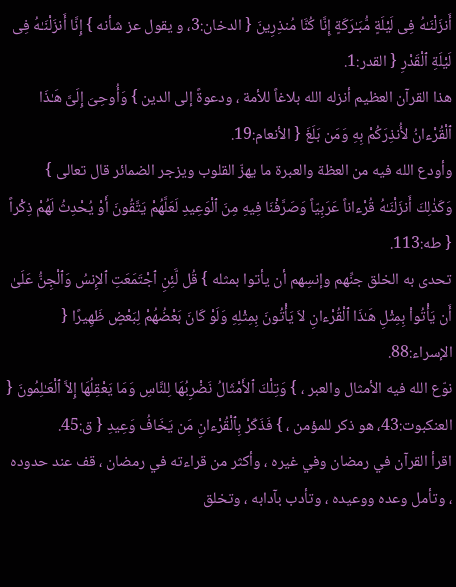أَنزَلْنَـٰهُ فِى لَيْلَةٍ مُّبَـٰرَكَةٍ إِنَّا كُنَّا مُنذِرِينَ { الدخان:3، و يقول عز شأنه } إِنَّا أَنزَلْنَـٰهُ فِى لَيْلَةِ ٱلْقَدْرِ { القدر:1.
هذا القرآن العظيم أنزله الله بلاغاً للأمة ، ودعوةً إلى الدين } وَأُوحِىَ إِلَىَّ هَـٰذَا ٱلْقُرْءانُ لأُنذِرَكُمْ بِهِ وَمَن بَلَغَ { الأنعام:19.
وأودع الله فيه من العظة والعبرة ما يهزّ القلوب ويزجر الضمائر قال تعالى } وَكَذٰلِكَ أَنزَلْنَـٰهُ قُرْءاناً عَرَبِيّاً وَصَرَّفْنَا فِيهِ مِنَ ٱلْوَعِيدِ لَعَلَّهُمْ يَتَّقُونَ أَوْ يُحْدِثُ لَهُمْ ذِكْراً { طه:113.
تحدى به الخلق جنِّهم وإنسِهم أن يأتوا بمثله } قُل لَّئِنِ ٱجْتَمَعَتِ ٱلإِنسُ وَٱلْجِنُّ عَلَىٰ أَن يَأْتُواْ بِمِثْلِ هَـٰذَا ٱلْقُرْءانِ لاَ يَأْتُونَ بِمِثْلِهِ وَلَوْ كَانَ بَعْضُهُمْ لِبَعْضٍ ظَهِيرًا { الإسراء:88.
نوّع الله فيه الأمثال والعبر ، } وَتِلْكَ ٱلأَمْثَالُ نَضْرِبُهَا لِلنَّاسِ وَمَا يَعْقِلُهَا إِلاَّ ٱلْعَـٰلِمُونَ { العنكبوت:43، هو ذكر للمؤمن ، } فَذَكّرْ بِٱلْقُرْءانِ مَن يَخَافُ وَعِيدِ { ق:45.
اقرأ القرآن في رمضان وفي غيره ، وأكثر من قراءته في رمضان ، قف عند حدوده ، وتأمل وعده ووعيده ، وتأدب بآدابه ، وتخلق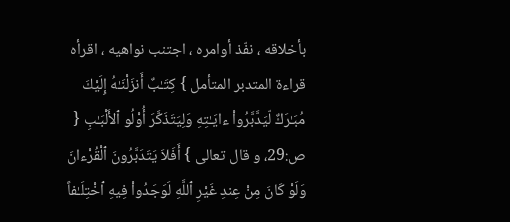بأخلاقه ، نفّذ أوامره ، اجتنب نواهيه ، اقرأه قراءة المتدبر المتأمل } كِتَـٰبٌ أَنزَلْنَـٰهُ إِلَيْكَ مُبَـٰرَكٌ لّيَدَّبَّرُواْ ءايَـٰتِهِ وَلِيَتَذَكَّرَ أُوْلُو ٱلأَلْبَـٰبِ { ص:29، و قال تعالى } أَفَلاَ يَتَدَبَّرُونَ ٱلْقُرْءانَ وَلَوْ كَانَ مِنْ عِندِ غَيْرِ ٱللَّهِ لَوَجَدُواْ فِيهِ ٱخْتِلَـٰفاً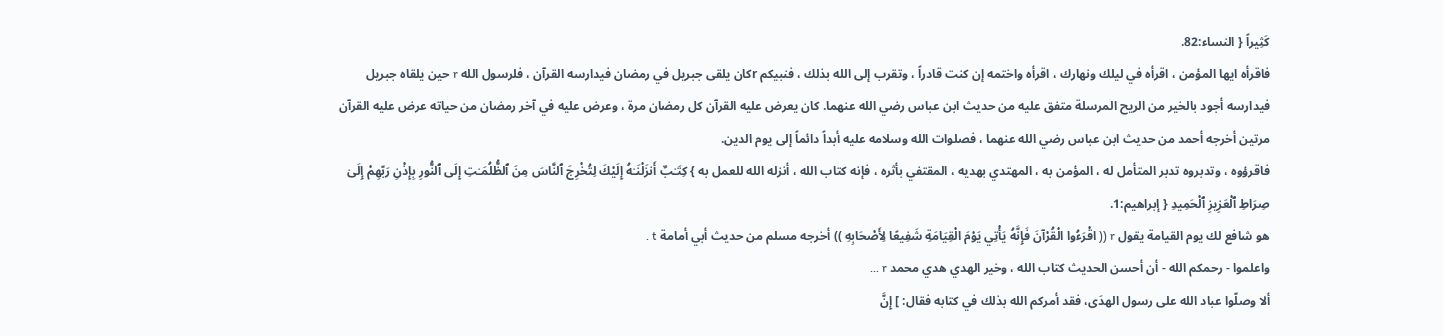كَثِيراً { النساء:82.
فاقرأه ايها المؤمن ، اقرأه في ليلك ونهارك ، اقرأه واختمه إن كنت قادراً ، وتقرب إلى الله بذلك ، فنبيكم rكان يلقى جبريل في رمضان فيدارسه القرآن ، فلرسول الله r حين يلقاه جبريل فيدارسه أجود بالخير من الريح المرسلة متفق عليه من حديث ابن عباس رضي الله عنهما. كان يعرض عليه القرآن كل رمضان مرة ، وعرض عليه في آخر رمضان من حياته عرض عليه القرآن مرتين أخرجه أحمد من حديث ابن عباس رضي الله عنهما ، فصلوات الله وسلامه عليه أبداً دائماً إلى يوم الدين.
فاقرؤوه ، وتدبروه تدبر المتأمل له ، المؤمن به ، المهتدي بهديه ، المقتفي بأثره ، فإنه كتاب الله ، أنزله الله للعمل به } كِتَـٰبٌ أَنزَلْنَـٰهُ إِلَيْكَ لِتُخْرِجَ ٱلنَّاسَ مِنَ ٱلظُّلُمَـٰتِ إِلَى ٱلنُّورِ بِإِذْنِ رَبّهِمْ إِلَىٰ صِرَاطِ ٱلْعَزِيزِ ٱلْحَمِيدِ { إبراهيم:1.
هو شافع لك يوم القيامة يقول r (( اقْرَءُوا الْقُرْآنَ فَإِنَّهُ يَأْتِي يَوْمَ الْقِيَامَةِ شَفِيعًا لِأَصْحَابِهِ )) أخرجه مسلم من حديث أبي أمامة t .
واعلموا - رحمكم الله - أن أحسن الحديث كتاب الله ، وخير الهدي هدي محمد r ...
ألا وصلّوا عباد الله على رسول الهدَى، فقد أمركم الله بذلك في كتابه فقال: ] إِنَّ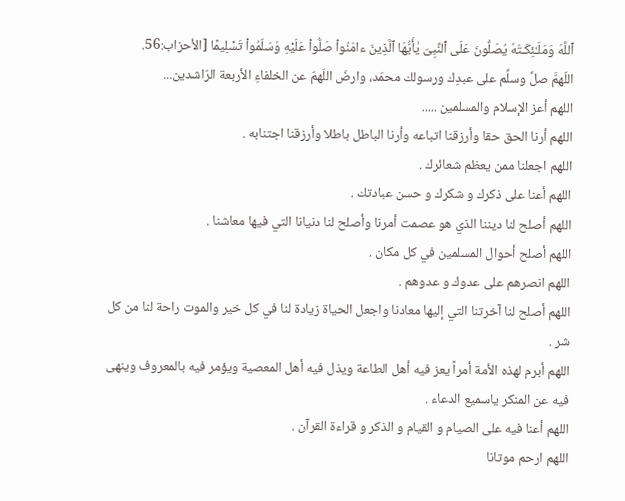ٱللَّهَ وَمَلَـٰئِكَـتَهُ يُصَلُّونَ عَلَى ٱلنَّبِىّ يٰأَيُّهَا ٱلَّذِينَ ءامَنُواْ صَلُّواْ عَلَيْهِ وَسَلّمُواْ تَسْلِيمًا [الأحزاب:56.
اللّهمَّ صلِّ وسلِّم على عبدِك ورسولك محمّد، وارضَ اللّهمّ عن الخلفاءِ الأربعة الرّاشدين...
اللهم أعز الإسلام والمسلمين .....
اللهم أرنا الحق حقا وأرزقنا اتباعه وأرنا الباطل باطلا وأرزقنا اجتنابه .
اللهم اجعلنا ممن يعظم شعائرك .
اللهم أعنا على ذكرك و شكرك و حسن عبادتك .
اللهم أصلح لنا ديننا الذي هو عصمت أمرنا وأصلح لنا دنيانا التي فيها معاشنا .
اللهم أصلح أحوال المسلمين في كل مكان .
اللهم انصرهم على عدوك و عدوهم .
اللهم أصلح لنا آخرتنا التي إليها معادنا واجعل الحياة زيادة لنا في كل خير والموت راحة لنا من كل شر .
اللهم أبرم لهذه الأمة أمراً يعز فيه أهل الطاعة ويذل فيه أهل المعصية ويؤمر فيه بالمعروف وينهى فيه عن المنكر ياسميع الدعاء .
اللهم أعنا فيه على الصيام و القيام و الذكر و قراءة القرآن .
اللهم ارحم موتانا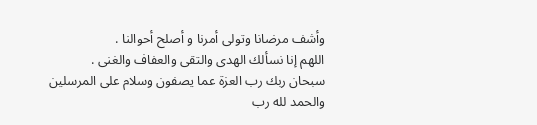وأشف مرضانا وتولى أمرنا و أصلح أحوالنا .
اللهم إنا نسألك الهدى والتقى والعفاف والغنى .
سبحان ربك رب العزة عما يصفون وسلام على المرسلين والحمد لله رب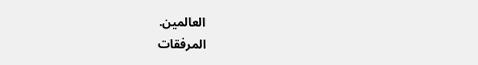العالمين.
المرفقات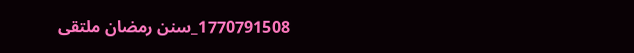1770791508_سنن رمضان ملتقى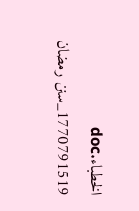الخطباء.doc
1770791519_سنن رمضان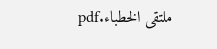ملتقى الخطباء.pdf